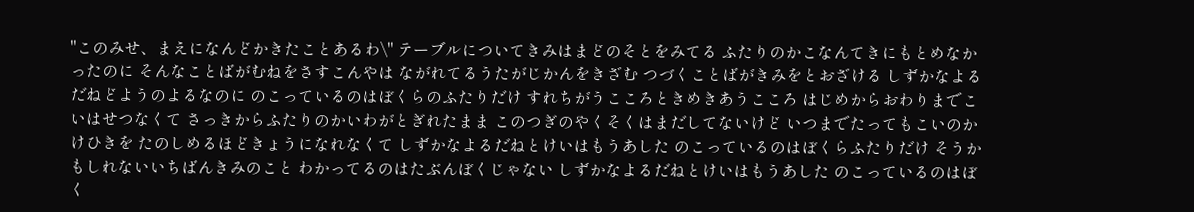"このみせ、まえになんどかきたことあるわ\" テーブルについてきみはまどのそとをみてる ふたりのかこなんてきにもとめなかったのに そんなことばがむねをさすこんやは ながれてるうたがじかんをきざむ つづくことばがきみをとおざける しずかなよるだねどようのよるなのに のこっているのはぼくらのふたりだけ すれちがうこころときめきあうこころ はじめからおわりまでこいはせつなくて さっきからふたりのかいわがとぎれたまま このつぎのやくそくはまだしてないけど いつまでたってもこいのかけひきを たのしめるほどきょうになれなくて しずかなよるだねとけいはもうあした のこっているのはぼくらふたりだけ そうかもしれないいちばんきみのこと わかってるのはたぶんぼくじゃない しずかなよるだねとけいはもうあした のこっているのはぼく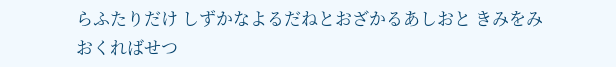らふたりだけ しずかなよるだねとおざかるあしおと きみをみおくればせつ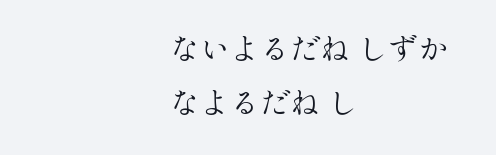ないよるだね しずかなよるだね し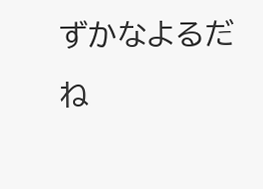ずかなよるだね